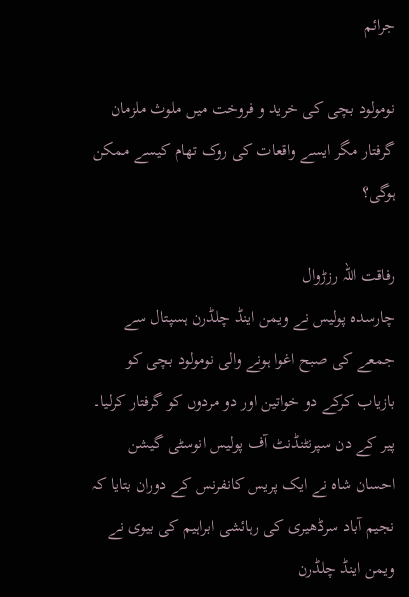جرائم

نومولود بچی کی خرید و فروخت میں ملوث ملزمان گرفتار مگر ایسے واقعات کی روک تھام کیسے ممکن ہوگی؟

رفاقت اللہ رزڑوال
چارسدہ پولیس نے ویمن اینڈ چلڈرن ہسپتال سے جمعے کی صبح اغوا ہونے والی نومولود بچی کو بازیاب کرکے دو خواتین اور دو مردوں کو گرفتار کرلیا۔
پیر کے دن سپرنٹنڈنٹ آف پولیس انوسٹی گیشن احسان شاہ نے ایک پریس کانفرنس کے دوران بتایا کہ نجیم آباد سرڈھیری کی رہائشی ابراہیم کی بیوی نے ویمن اینڈ چلڈرن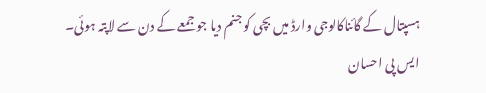ہسپتال کے گائناکالوجی وارڈ میں بچی کو جنم دیا جو جمعے کے دن سے لاپتہ ہوئی۔
ایس پی احسان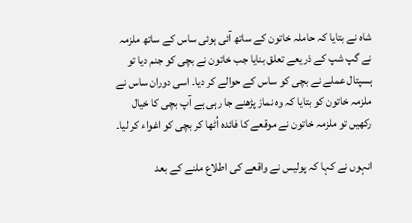شاہ نے بتایا کہ حاملہ خاتون کے ساتھ آئی ہوئی ساس کے ساتھ ملزمہ نے گپ شپ کے ذریعے تعلق بنایا جب خاتون نے بچی کو جنم دیا تو ہسپتال عملے نے بچی کو ساس کے حوالے کر دیا۔ اسی دوران ساس نے ملزمہ خاتون کو بتایا کہ وہ نماز پڑھنے جا رہی ہے آپ بچی کا خیال رکھیں تو ملزمہ خاتون نے موقعے کا فائدہ اُٹھا کر بچی کو اغواء کر لیا۔

انہوں نے کہا کہ پولیس نے واقعے کی اطلاع ملنے کے بعد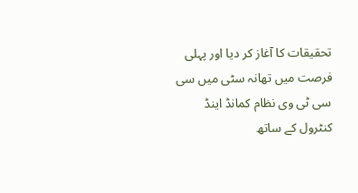تحقیقات کا آغاز کر دیا اور پہلی فرصت میں تھانہ سٹی میں سی سی ٹی وی نظام کمانڈ اینڈ کنٹرول کے ساتھ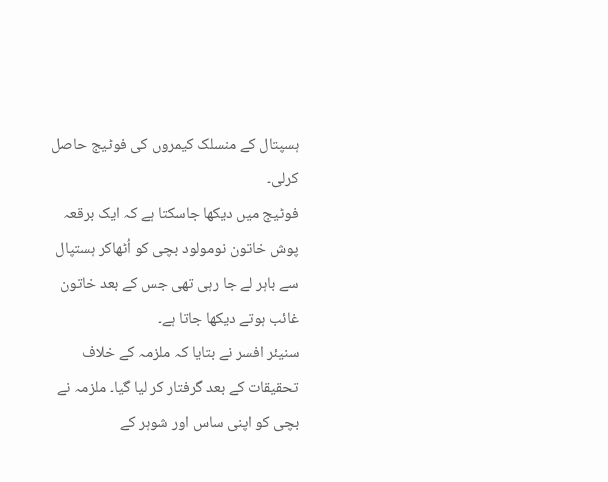ہسپتال کے منسلک کیمروں کی فوٹیج حاصل کرلی۔
فوٹیج میں دیکھا جاسکتا ہے کہ ایک برقعہ پوش خاتون نومولود بچی کو اُٹھاکر ہستپال سے باہر لے جا رہی تھی جس کے بعد خاتون غائب ہوتے دیکھا جاتا ہے۔
سنیئر افسر نے بتایا کہ ملزمہ کے خلاف تحقیقات کے بعد گرفتار کر لیا گیا۔ ملزمہ نے بچی کو اپنی ساس اور شوہر کے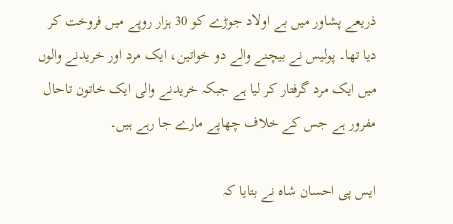ذریعے پشاور میں بے اولاد جوڑے کو 30 ہزار روپے میں فروخت کر دیا تھا۔ پولیس نے بیچنے والے دو خواتین، ایک مرد اور خریدنے والوں میں ایک مرد گرفتار کر لیا ہے جبکہ خریدنے والی ایک خاتون تاحال مفرور ہے جس کے خلاف چھاپے مارے جا رہے ہیں۔

ایس پی احسان شاہ نے بتایا کہ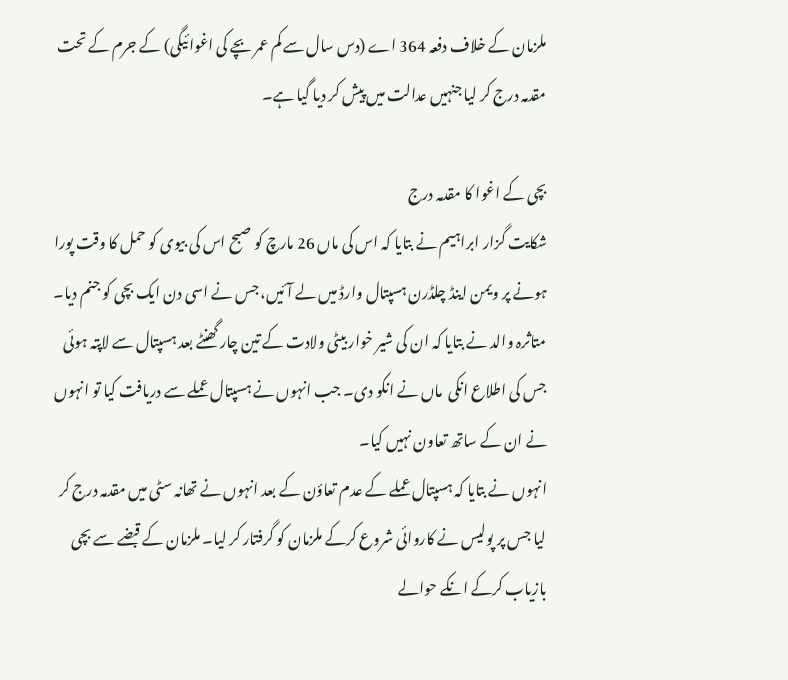ملزمان کے خلاف دفعہ 364 اے (دس سال سے کم عمر بچے کی اغوائیگی) کے جرم کے تحت مقدمہ درج کر لیا جنہیں عدالت میں پیش کر دیا گیا ہے۔

بچی کے اغوا کا مقدمہ درج
شکایت گزار ابراہیم نے بتایا کہ اس کی ماں 26 مارچ کو صبح اس کی بیوی کو حمل کا وقت پورا ہونے پر ویمن اینڈ چلڈرن ہسپتال وارڈ میں لے آئیں، جس نے اسی دن ایک بچی کو جنم دیا۔
متاثرہ والد نے بتایا کہ ان کی شیر خوار بیٹی ولادت کے تین چار گھنٹے بعد ہسپتال سے لاپتہ ہوئی جس کی اطلاع انکی  ماں نے انکو دی۔ جب انہوں نے ہسپتال عملے سے دریافت کیا تو انہوں نے ان کے ساتھ تعاون نہیں کیا۔
انہوں نے بتایا کہ ہسپتال عملے کے عدم تعاؤن کے بعد انہوں نے تھانہ سٹی میں مقدمہ درج کر لیا جس پر پولیس نے کاروائی شروع کرکے ملزمان کو گرفتار کر لیا۔ ملزمان کے قبضے سے بچی بازیاب کرکے انکے حوالے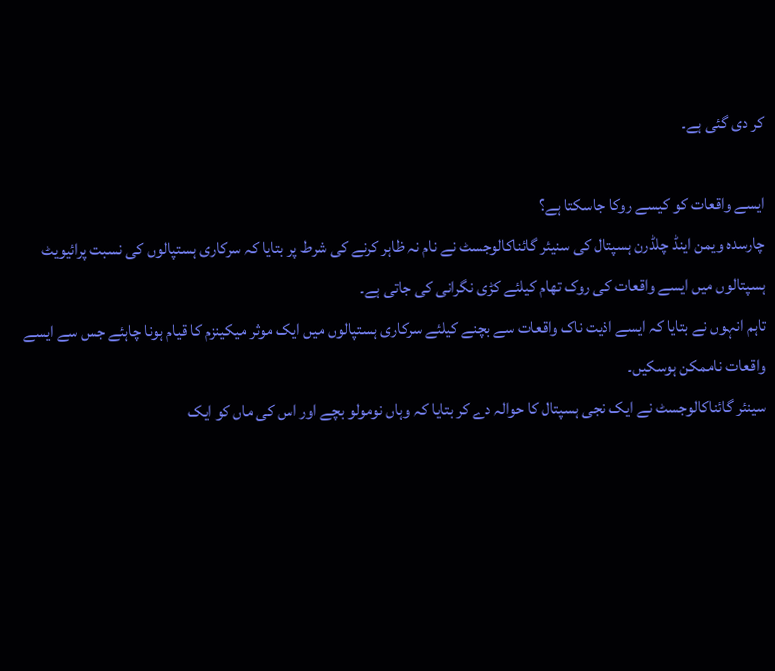کر دی گئی ہے۔

ایسے واقعات کو کیسے روکا جاسکتا ہے؟
چارسدہ ویمن اینڈ چلڈرن ہسپتال کی سنیئر گائناکالوجسٹ نے نام نہ ظاہر کرنے کی شرط پر بتایا کہ سرکاری ہستپالوں کی نسبت پرائیویٹ ہسپتالوں میں ایسے واقعات کی روک تھام کیلئے کڑی نگرانی کی جاتی ہے۔
تاہم انہوں نے بتایا کہ ایسے اذیت ناک واقعات سے بچنے کیلئے سرکاری ہستپالوں میں ایک موثر میکینزم کا قیام ہونا چاہئے جس سے ایسے واقعات ناممکن ہوسکیں۔
سینئر گائناکالوجسٹ نے ایک نجی ہسپتال کا حوالہ دے کر بتایا کہ وہاں نومولو بچے اور اس کی ماں کو ایک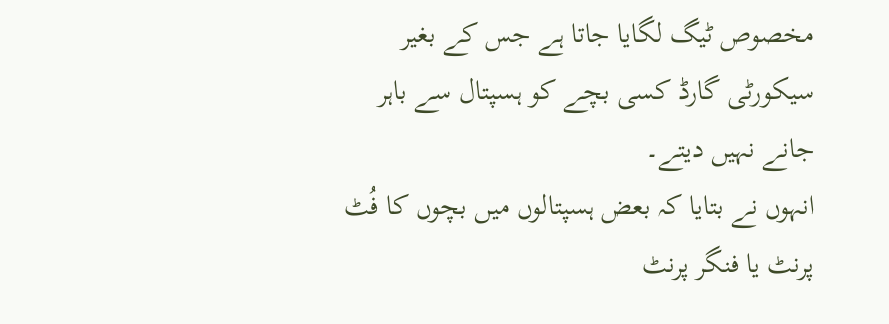مخصوص ٹیگ لگایا جاتا ہے جس کے بغیر سیکورٹی گارڈ کسی بچے کو ہسپتال سے باہر جانے نہیں دیتے۔
انہوں نے بتایا کہ بعض ہسپتالوں میں بچوں کا فُٹ پرنٹ یا فنگر پرنٹ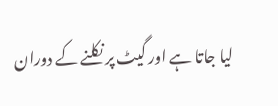لیا جاتا ہے اور گیٹ پر نکلنے کے دوران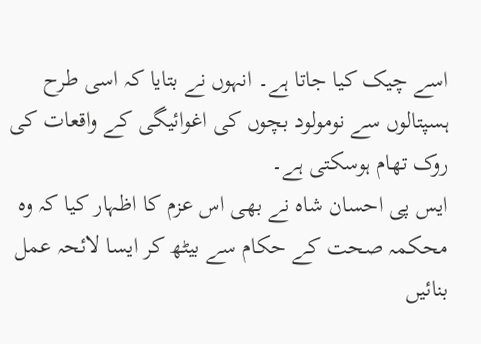اسے چیک کیا جاتا ہے۔ انہوں نے بتایا کہ اسی طرح ہسپتالوں سے نومولود بچوں کی اغوائیگی کے واقعات کی روک تھام ہوسکتی ہے۔
ایس پی احسان شاہ نے بھی اس عزم کا اظہار کیا کہ وہ محکمہ صحت کے حکام سے بیٹھ کر ایسا لائحہ عمل بنائیں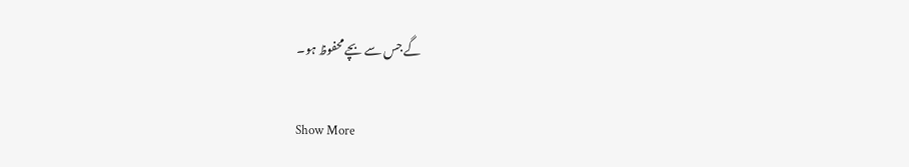گے جس سے بچے محفوظ ہو۔

Show More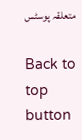متعلقہ پوسٹس

Back to top button